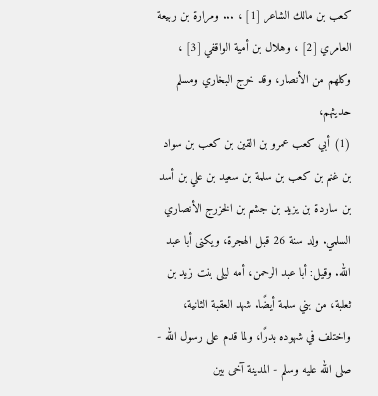كعب بن مالك الشاعر [1] ، ... ومرارة بن ربيعة العامري [2] ، وهلال بن أمية الواقفي [3] ، وكلهم من الأنصار، وقد خرج البخاري ومسلم حديثهم،
(1) أبي كعب عمرو بن القين بن كعب بن سواد بن غنم بن كعب بن سلمة بن سعيد بن علي بن أسد بن ساردة بن يزيد بن جشم بن الخزرج الأنصاري السلمي. ولد سنة 26 قبل الهجرة، ويكنى أبا عبد الله. وقيل: أبا عبد الرحمن، أمه ليلى بنت زيد بن ثعلبة، من بني سلمة أيضًا. شهد العقبة الثانية، واختلف في شهوده بدرًا، ولما قدم على رسول الله - صلى الله عليه وسلم - المدينة آخى بين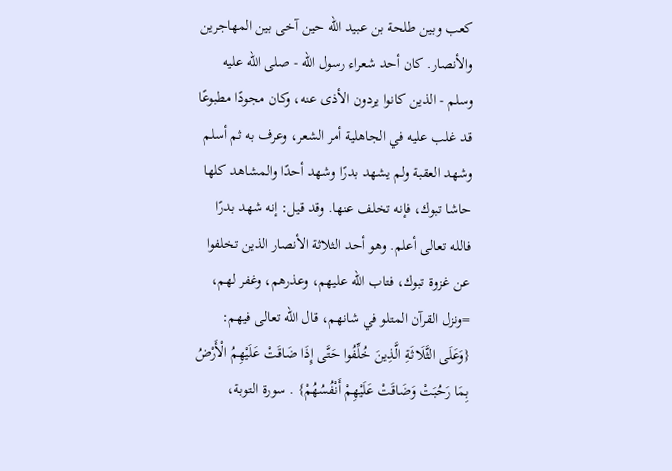كعب وبين طلحة بن عبيد الله حين آخى بين المهاجرين والأنصار. كان أحد شعراء رسول الله - صلى الله عليه وسلم - الذين كانوا يردون الأذى عنه، وكان مجودًا مطبوعًا قد غلب عليه في الجاهلية أمر الشعر، وعرف به ثم أسلم وشهد العقبة ولم يشهد بدرًا وشهد أحدًا والمشاهد كلها حاشا تبوك، فإنه تخلف عنها. وقد قيل: إنه شهد بدرًا فالله تعالى أعلم. وهو أحد الثلاثة الأنصار الذين تخلفوا عن غزوة تبوك، فتاب الله عليهم، وعذرهم، وغفر لهم، =ونزل القرآن المتلو في شانهم، قال الله تعالى فيهم: {وَعَلَى الثَّلَاثَةِ الَّذِينَ خُلِّفُوا حَتَّى إِذَا ضَاقَتْ عَلَيْهِمُ الْأَرْضُ بِمَا رَحُبَتْ وَضَاقَتْ عَلَيْهِمْ أَنْفُسُهُمْ} . سورة التوبة،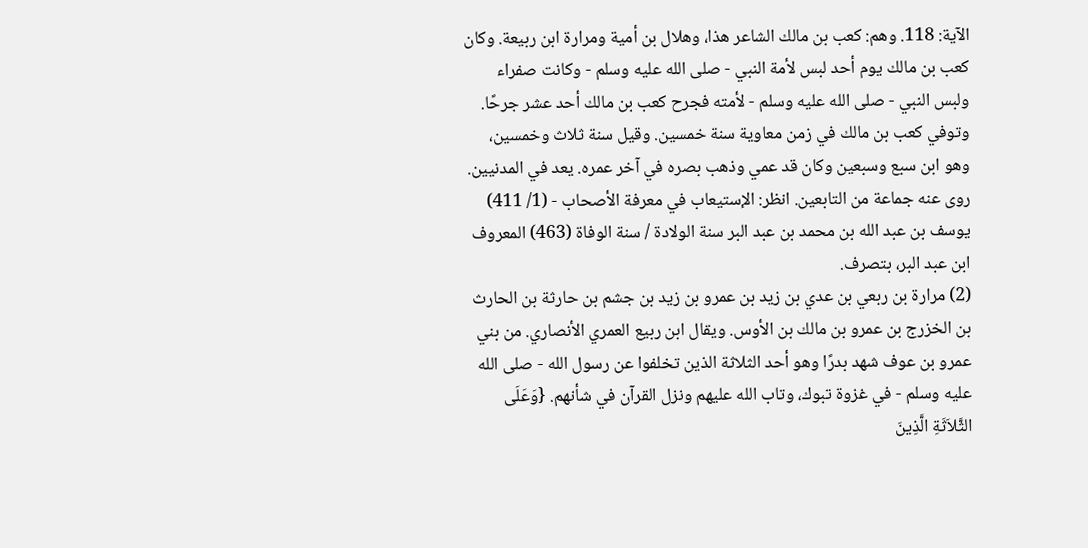الآية: 118. وهم: كعب بن مالك الشاعر هذا، وهلال بن أمية ومرارة ابن ربيعة. وكان كعب بن مالك يوم أحد لبس لأمة النبي - صلى الله عليه وسلم - وكانت صفراء ولبس النبي - صلى الله عليه وسلم - لأمته فجرح كعب بن مالك أحد عشر جرحًا.
وتوفي كعب بن مالك في زمن معاوية سنة خمسين. وقيل سنة ثلاث وخمسين، وهو ابن سبع وسبعين وكان قد عمي وذهب بصره في آخر عمره. يعد في المدنيين. روى عنه جماعة من التابعين. انظر: الإستيعاب في معرفة الأصحاب - (1/ 411) يوسف بن عبد الله بن محمد بن عبد البر سنة الولادة / سنة الوفاة (463) المعروف ابن عبد البر، بتصرف.
(2) مرارة بن ربعي بن عدي بن زيد بن عمرو بن زيد بن جشم بن حارثة بن الحارث بن الخزرج بن عمرو بن مالك بن الأوس. ويقال ابن ربيع العمري الأنصاري. من بني عمرو بن عوف شهد بدرًا وهو أحد الثلاثة الذين تخلفوا عن رسول الله - صلى الله عليه وسلم - في غزوة تبوك، وتاب الله عليهم ونزل القرآن في شأنهم. {وَعَلَى الثَّلاَثَةِ الَّذِينَ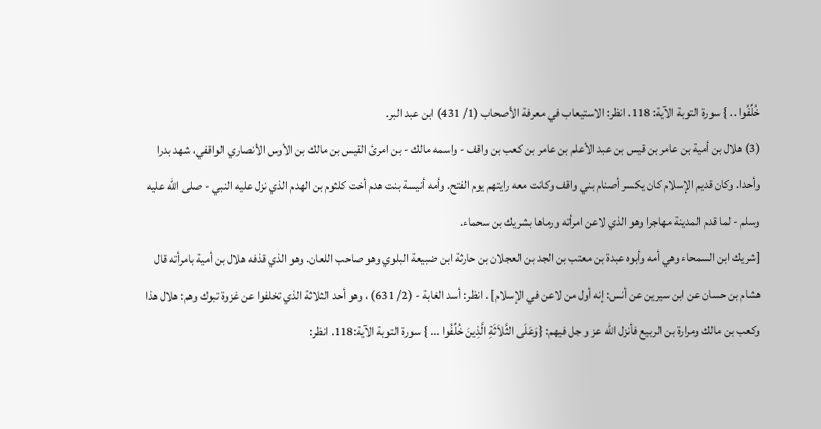خُلِّفُوا .. } سورة التوبة الآية: 118. انظر: الاستيعاب في معرفة الأصحاب (1/ 431) ابن عبد البر.
(3) هلال بن أمية بن عامر بن قيس بن عبد الأعلم بن عامر بن كعب بن واقف - واسمه مالك - بن امرئ القيس بن مالك بن الأوس الأنصاري الواقفي، شهد بدرا وأحدا. وكان قديم الإسلام كان يكسر أصنام بني واقف وكانت معه رايتهم يوم الفتح. وأمه أنيسة بنت هدم أخت كلثوم بن الهدم الذي نزل عليه النبي - صلى الله عليه وسلم - لما قدم المدينة مهاجرا وهو الذي لاعن امرأته ورماها بشريك بن سحماء.
[شريك ابن السمحاء وهي أمه وأبوه عبدة بن معتب بن الجد بن العجلان بن حارثة ابن ضبيعة البلوي وهو صاحب اللعان. وهو الذي قذفه هلال بن أمية بامرأته قال هشام بن حسان عن ابن سيرين عن أنس: إنه أول من لاعن في الإسلام] . انظر: أسد الغابة - (2/ 631) ، وهو أحد الثلاثة الذي تخلفوا عن غزوة تبوك وهم: هلال هذا وكعب بن مالك ومرارة بن الربيع فأنزل الله عز و جل فيهم: {وَعَلَى الثَّلاَثَةِ الَّذِينَ خُلِّفُوا ... } سورة التوبة الآية:118. انظر: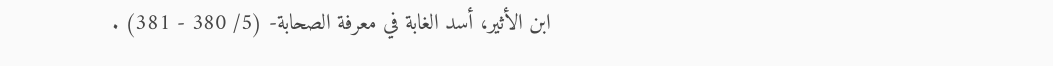ابن الأثير، أسد الغابة في معرفة الصحابة- (5/ 380 - 381) .